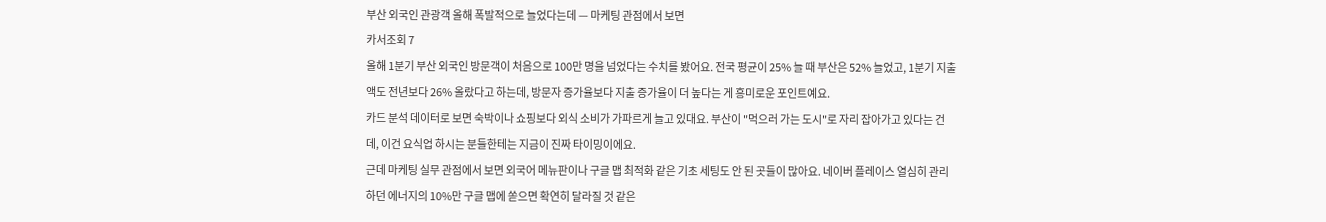부산 외국인 관광객 올해 폭발적으로 늘었다는데 — 마케팅 관점에서 보면
카서조회 7
올해 1분기 부산 외국인 방문객이 처음으로 100만 명을 넘었다는 수치를 봤어요. 전국 평균이 25% 늘 때 부산은 52% 늘었고, 1분기 지출액도 전년보다 26% 올랐다고 하는데, 방문자 증가율보다 지출 증가율이 더 높다는 게 흥미로운 포인트예요.
카드 분석 데이터로 보면 숙박이나 쇼핑보다 외식 소비가 가파르게 늘고 있대요. 부산이 "먹으러 가는 도시"로 자리 잡아가고 있다는 건데, 이건 요식업 하시는 분들한테는 지금이 진짜 타이밍이에요.
근데 마케팅 실무 관점에서 보면 외국어 메뉴판이나 구글 맵 최적화 같은 기초 세팅도 안 된 곳들이 많아요. 네이버 플레이스 열심히 관리하던 에너지의 10%만 구글 맵에 쏟으면 확연히 달라질 것 같은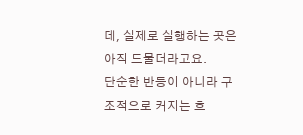데, 실제로 실행하는 곳은 아직 드물더라고요.
단순한 반등이 아니라 구조적으로 커지는 흐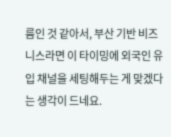름인 것 같아서, 부산 기반 비즈니스라면 이 타이밍에 외국인 유입 채널을 세팅해두는 게 맞겠다는 생각이 드네요.